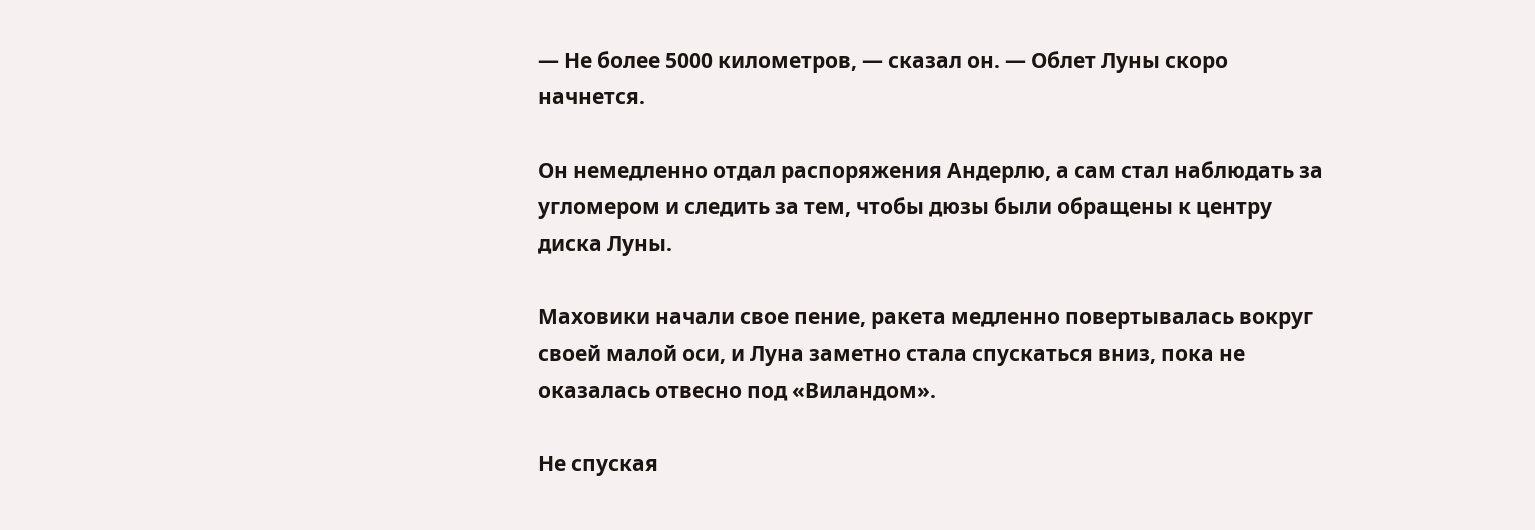— Не более 5000 километров, — сказал он. — Облет Луны скоро начнется.

Он немедленно отдал распоряжения Андерлю, а сам стал наблюдать за угломером и следить за тем, чтобы дюзы были обращены к центру диска Луны.

Маховики начали свое пение, ракета медленно повертывалась вокруг своей малой оси, и Луна заметно стала спускаться вниз, пока не оказалась отвесно под «Виландом».

Не спуская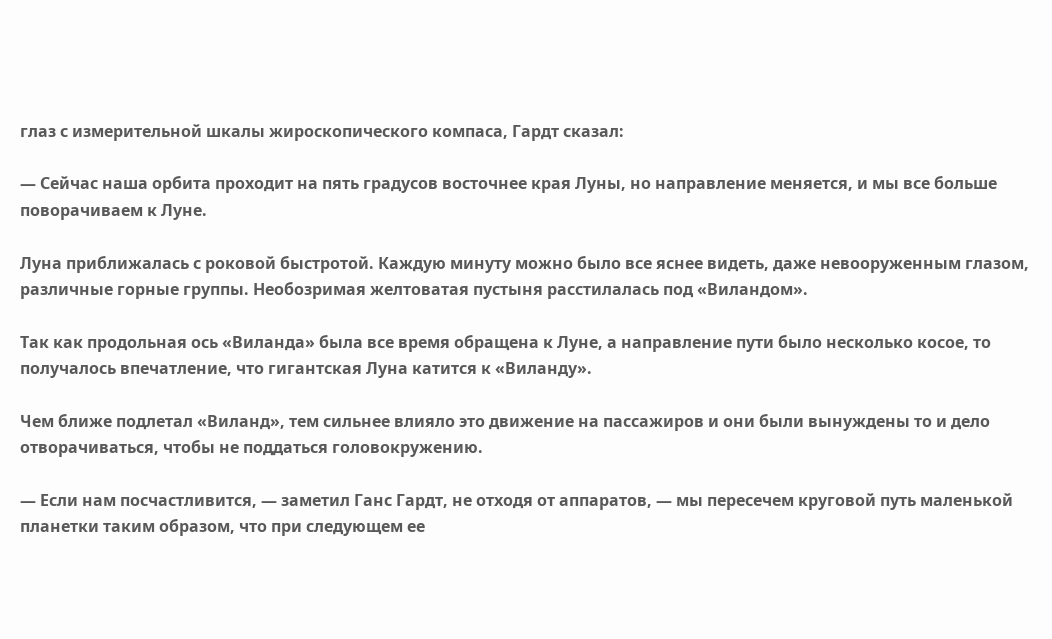глаз с измерительной шкалы жироскопического компаса, Гардт сказал:

— Сейчас наша орбита проходит на пять градусов восточнее края Луны, но направление меняется, и мы все больше поворачиваем к Луне.

Луна приближалась с роковой быстротой. Каждую минуту можно было все яснее видеть, даже невооруженным глазом, различные горные группы. Необозримая желтоватая пустыня расстилалась под «Виландом».

Так как продольная ось «Виланда» была все время обращена к Луне, а направление пути было несколько косое, то получалось впечатление, что гигантская Луна катится к «Виланду».

Чем ближе подлетал «Виланд», тем сильнее влияло это движение на пассажиров и они были вынуждены то и дело отворачиваться, чтобы не поддаться головокружению.

— Если нам посчастливится, — заметил Ганс Гардт, не отходя от аппаратов, — мы пересечем круговой путь маленькой планетки таким образом, что при следующем ее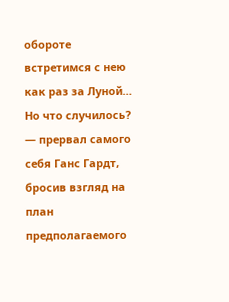обороте встретимся с нею как раз за Луной… Но что случилось? — прервал самого себя Ганс Гардт, бросив взгляд на план предполагаемого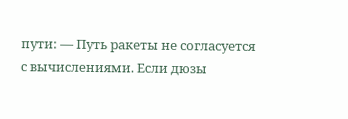пути: — Путь ракеты не согласуется с вычислениями. Если дюзы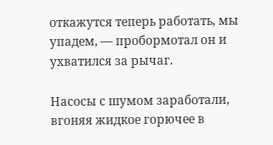откажутся теперь работать, мы упадем, — пробормотал он и ухватился за рычаг.

Насосы с шумом заработали, вгоняя жидкое горючее в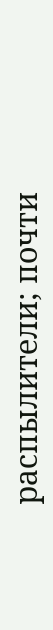распылители; почти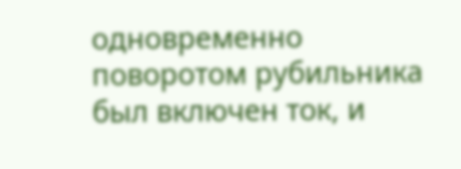одновременно поворотом рубильника был включен ток, и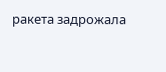ракета задрожала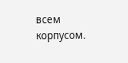всем корпусом.